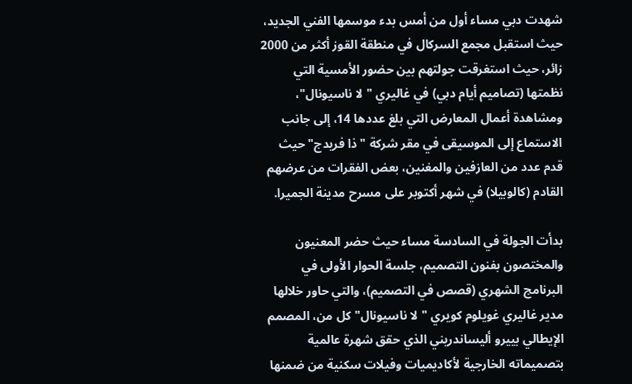شهدت دبي مساء أول من أمس بدء موسمها الفني الجديد، حيث استقبل مجمع السركال في منطقة القوز أكثر من 2000 زائر، حيث استغرقت جولتهم بين حضور الأمسية التي نظمتها (تصاميم أيام دبي) في غاليري "لا ناسيونال"، ومشاهدة أعمال المعارض التي بلغ عددها 14، إلى جانب الاستماع إلى الموسيقى في مقر شركة "ذا فريدج" حيث قدم عدد من العازفين والمغنين، بعض الفقرات من عرضهم القادم (كالوبيلا) في شهر أكتوبر على مسرح مدينة الجميرا.

بدأت الجولة في السادسة مساء حيث حضر المعنيون والمختصون بفنون التصميم، جلسة الحوار الأولى في البرنامج الشهري (قصص في التصميم)، والتي حاور خلالها مدير غاليري غويلوم كويري "لا ناسيونال" كل من، المصمم الإيطالي بييرو أليساندريني الذي حقق شهرة عالمية بتصميماته الخارجية لأكاديميات وفيلات سكنية من ضمنها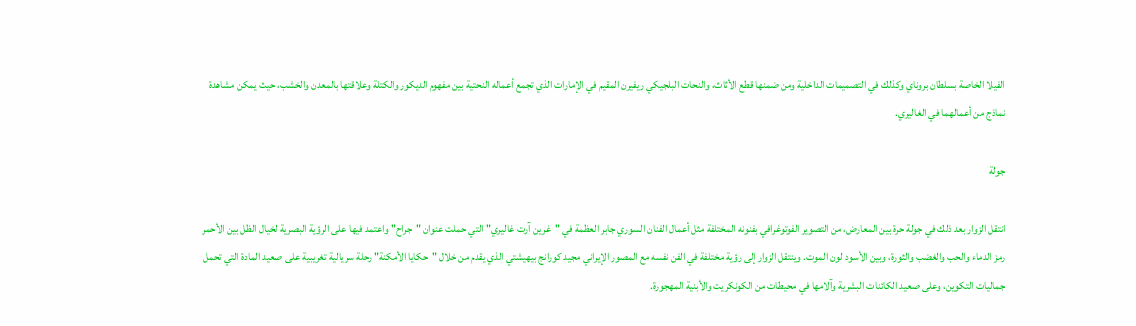الفيلا الخاصة بسلطان بروناي وكذلك في التصميمات الداخلية ومن ضمنها قطع الأثاث، والنحات البلجيكي ريفيرن المقيم في الإمارات الذي تجمع أعماله النحتية بين مفهوم الديكور والكتلة وعلاقتها بالمعدن والخشب، حيث يمكن مشاهدة نماذج من أعمالهما في الغاليري.

جولة

انتقل الزوار بعد ذلك في جولة حرة بين المعارض، من التصوير الفوتوغرافي بفنونه المختلفة مثل أعمال الفنان السوري جابر العظمة في "غرين آرت غاليري" التي حملت عنوان "جراح" واعتمد فيها على الرؤية البصرية لخيال الظل بين الأحمر رمز الدماء والحب والغضب والثورة، وبين الأسود لون الموت. وينتقل الزوار إلى رؤية مختلفة في الفن نفسه مع المصور الإيراني مجيد كورانج بيهيشتي الذي يقدم من خلال "حكايا الأمكنة" رحلة سريالية تغريبية على صعيد المادة التي تحمل جماليات التكوين، وعلى صعيد الكائنات البشرية وآلامها في محيطات من الكونكريت والأبنية المهجورة.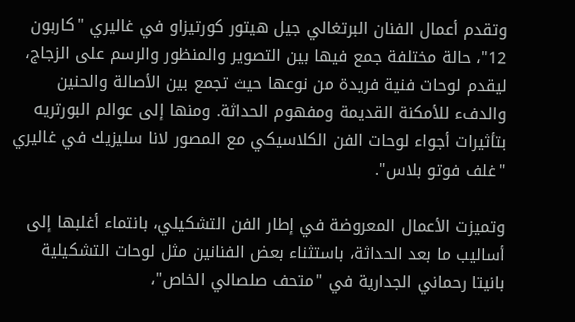وتقدم أعمال الفنان البرتغالي جيل هيتور كورتيزاو في غاليري "كاربون 12"، حالة مختلفة جمع فيها بين التصوير والمنظور والرسم على الزجاج، ليقدم لوحات فنية فريدة من نوعها حيث تجمع بين الأصالة والحنين والدفء للأمكنة القديمة ومفهوم الحداثة. ومنها إلى عوالم البورتريه بتأثيرات أجواء لوحات الفن الكلاسيكي مع المصور لانا سليزيك في غاليري "غلف فوتو بلاس".

وتميزت الأعمال المعروضة في إطار الفن التشكيلي، بانتماء أغلبها إلى أساليب ما بعد الحداثة، باستثناء بعض الفنانين مثل لوحات التشكيلية بانيتا رحماني الجدارية في "متحف صلصالي الخاص"،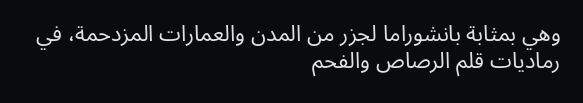وهي بمثابة بانشوراما لجزر من المدن والعمارات المزدحمة، في رماديات قلم الرصاص والفحم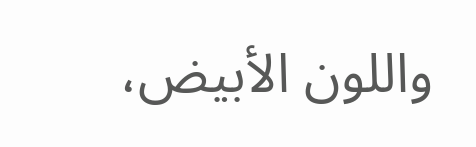واللون الأبيض،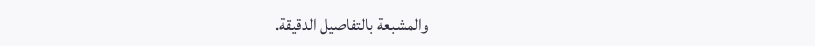والمشبعة بالتفاصيل الدقيقة.